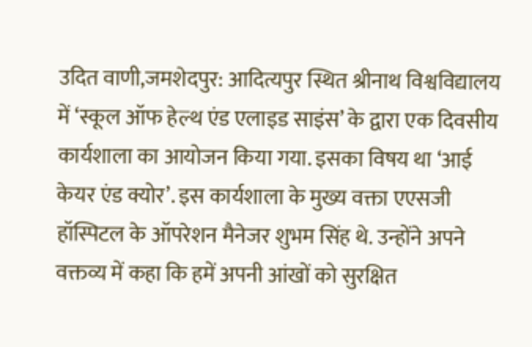उदित वाणी,जमशेदपुर: आदित्यपुर स्थित श्रीनाथ विश्वविद्यालय में ‘स्कूल ऑफ हेल्थ एंड एलाइड साइंस’ के द्वारा एक दिवसीय कार्यशाला का आयोजन किया गया. इसका विषय था ‘आई केयर एंड क्योर’. इस कार्यशाला के मुख्य वक्ता एएसजी हॉस्पिटल के ऑपरेशन मैनेजर शुभम सिंह थे. उन्होंने अपने वक्तव्य में कहा कि हमें अपनी आंखों को सुरक्षित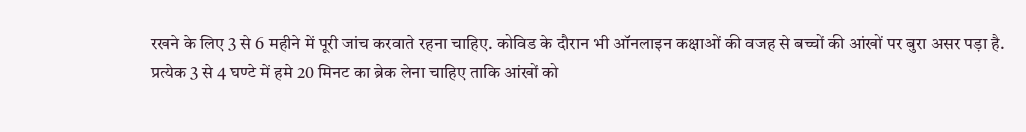रखने के लिए 3 से 6 महीने में पूरी जांच करवाते रहना चाहिए. कोविड के दौरान भी ऑनलाइन कक्षाओं की वजह से बच्चों की आंखों पर बुरा असर पड़ा है. प्रत्येक 3 से 4 घण्टे में हमे 20 मिनट का ब्रेक लेना चाहिए ताकि आंखों को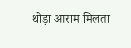थोड़ा आराम मिलता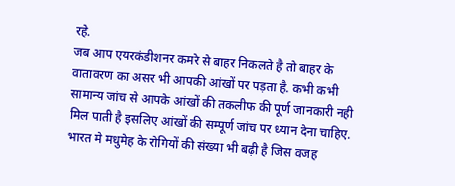रहे.
जब आप एयरकंडीशनर कमरे से बाहर निकलते है तो बाहर के वातावरण का असर भी आपकी आंखों पर पड़ता है. कभी कभी सामान्य जांच से आपके आंखों की तकलीफ की पूर्ण जानकारी नही मिल पाती है इसलिए आंखों की सम्पूर्ण जांच पर ध्यान देना चाहिए. भारत मे मधुमेह के रोगियों की संख्या भी बढ़ी है जिस वजह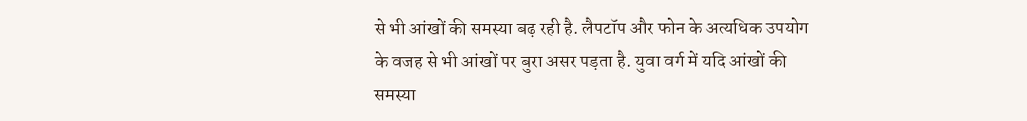से भी आंखों की समस्या बढ़ रही है. लैपटॉप और फोन के अत्यधिक उपयोग के वजह से भी आंखों पर बुरा असर पड़ता है. युवा वर्ग में यदि आंखों की समस्या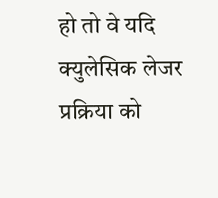हो तो वे यदि क्युलेसिक लेजर प्रक्रिया को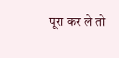पूरा कर ले तो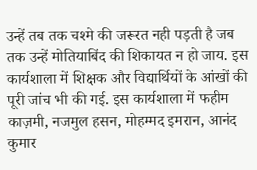उन्हें तब तक चश्मे की जरूरत नही पड़ती है जब तक उन्हें मोतियाबिंद की शिकायत न हो जाय. इस कार्यशाला में शिक्षक और विद्यार्थियों के आंखों की पूरी जांच भी की गई. इस कार्यशाला में फहीम काज़मी, नजमुल हसन, मोहम्मद इमरान, आनंद कुमार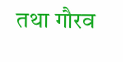तथा गौरव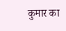कुमार का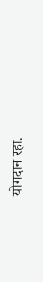योगदान रहा.